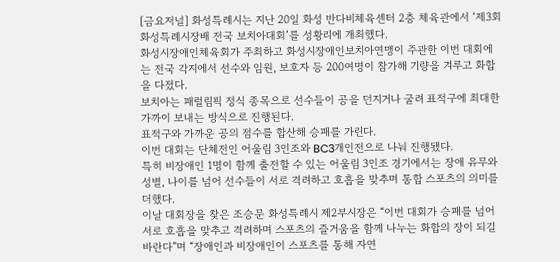[금요저널] 화성특례시는 지난 20일 화성 반다비체육센터 2층 체육관에서 ‘제3회 화성특례시장배 전국 보치아대회’를 성황리에 개최했다.
화성시장애인체육회가 주최하고 화성시장애인보치아연맹이 주관한 이번 대회에는 전국 각지에서 선수와 임원, 보호자 등 200여명이 참가해 기량을 겨루고 화합을 다졌다.
보치아는 패럴림픽 정식 종목으로 선수들이 공을 던지거나 굴려 표적구에 최대한 가까이 보내는 방식으로 진행된다.
표적구와 가까운 공의 점수를 합산해 승패를 가린다.
이번 대회는 단체전인 어울림 3인조와 BC3개인전으로 나눠 진행됐다.
특히 비장애인 1명이 함께 출전할 수 있는 어울림 3인조 경기에서는 장애 유무와 성별, 나이를 넘어 선수들이 서로 격려하고 호흡을 맞추며 통합 스포츠의 의미를 더했다.
이날 대회장을 찾은 조승문 화성특례시 제2부시장은 “이번 대회가 승패를 넘어 서로 호흡을 맞추고 격려하며 스포츠의 즐거움을 함께 나누는 화합의 장이 되길 바란다”며 “장애인과 비장애인이 스포츠를 통해 자연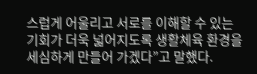스럽게 어울리고 서로를 이해할 수 있는 기회가 더욱 넓어지도록 생활체육 환경을 세심하게 만들어 가겠다”고 말했다.